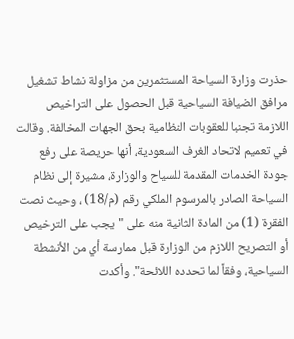حذرت وزارة السياحة المستثمرين من مزاولة نشاط تشغيل مرافق الضيافة السياحية قبل الحصول على التراخيص اللازمة تجنبا للعقوبات النظامية بحق الجهات المخالفة. وقالت في تعميم لاتحاد الغرف السعودية، أنها حريصة على رفع جودة الخدمات المقدمة للسياح والوزارة، مشيرة إلى نظام السياحة الصادر بالمرسوم الملكي رقم (م/18) ، وحيث نصت الفقرة (1) من المادة الثانية منه على "يجب على الترخيص أو التصريح اللازم من الوزارة قبل ممارسة أي من الأنشطة السياحية، وفقاً لما تحدده اللائحة". وأكدت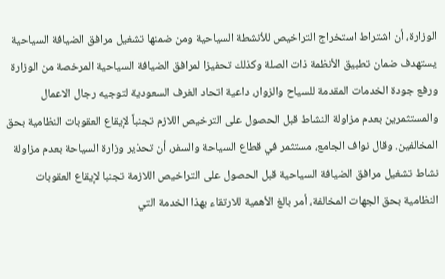الوزارة، أن اشتراط استخراج التراخيص للأنشطة السياحية ومن ضمنها تشغيل مرافق الضيافة السياحية يستهدف ضمان تطبيق الأنظمة ذات الصلة وكذلك تحفيزا لمرافق الضيافة السياحية المرخصة من الوزارة ورفع جودة الخدمات المقدمة للسياح والزوار، داعية اتحاد الغرف السعودية لتوجيه رجال الاعمال والمستثمرين بعدم مزاولة النشاط قبل الحصول على الترخيص اللازم تجنباً لإيقاع العقوبات النظامية بحق المخالفين. وقال نواف الجامع، مستثمر في قطاع السياحة والسفر، أن تحذير وزارة السياحة بعدم مزاولة نشاط تشغيل مرافق الضيافة السياحية قبل الحصول على التراخيص اللازمة تجنبا لإيقاع العقوبات النظامية بحق الجهات المخالفة، أمر بالغ الأهمية للارتقاء بهذا الخدمة التي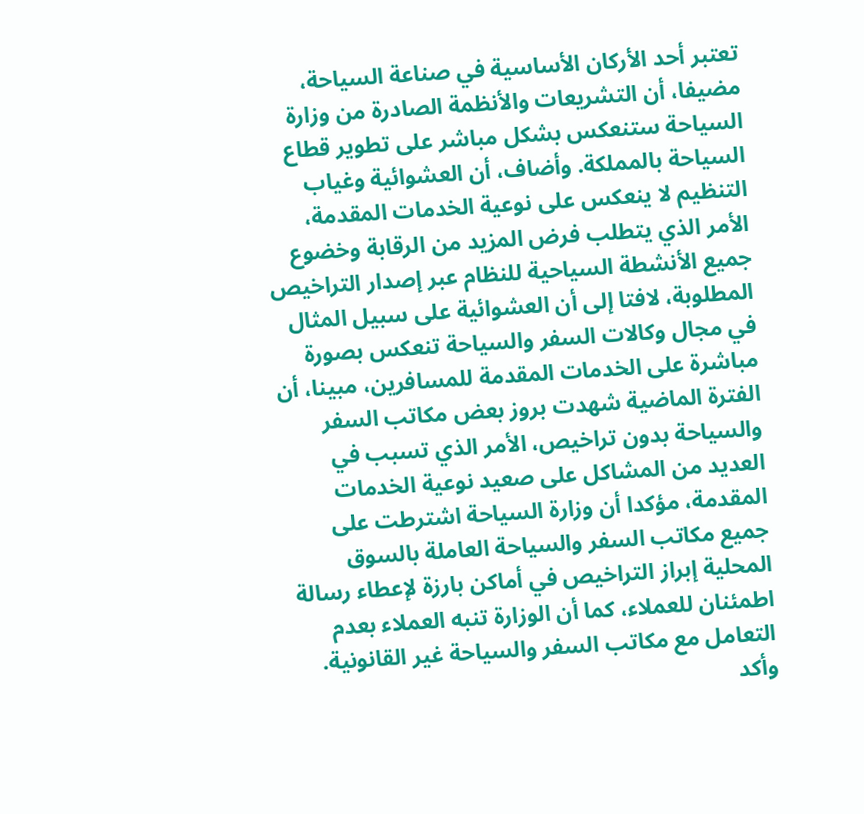تعتبر أحد الأركان الأساسية في صناعة السياحة، مضيفا، أن التشريعات والأنظمة الصادرة من وزارة السياحة ستنعكس بشكل مباشر على تطوير قطاع السياحة بالمملكة. وأضاف، أن العشوائية وغياب التنظيم لا ينعكس على نوعية الخدمات المقدمة، الأمر الذي يتطلب فرض المزيد من الرقابة وخضوع جميع الأنشطة السياحية للنظام عبر إصدار التراخيص المطلوبة، لافتا إلى أن العشوائية على سبيل المثال في مجال وكالات السفر والسياحة تنعكس بصورة مباشرة على الخدمات المقدمة للمسافرين، مبينا، أن الفترة الماضية شهدت بروز بعض مكاتب السفر والسياحة بدون تراخيص، الأمر الذي تسبب في العديد من المشاكل على صعيد نوعية الخدمات المقدمة، مؤكدا أن وزارة السياحة اشترطت على جميع مكاتب السفر والسياحة العاملة بالسوق المحلية إبراز التراخيص في أماكن بارزة لإعطاء رسالة اطمئنان للعملاء، كما أن الوزارة تنبه العملاء بعدم التعامل مع مكاتب السفر والسياحة غير القانونية. وأكد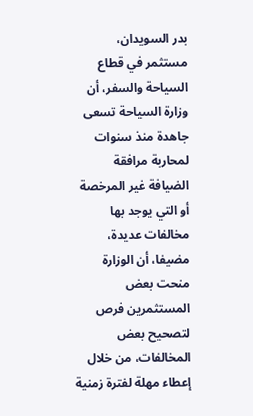بدر السويدان، مستثمر في قطاع السياحة والسفر، أن وزارة السياحة تسعى جاهدة منذ سنوات لمحاربة مرافقة الضيافة غير المرخصة أو التي يوجد بها مخالفات عديدة، مضيفا، أن الوزارة منحت بعض المستثمرين فرص لتصحيح بعض المخالفات، من خلال إعطاء مهلة لفترة زمنية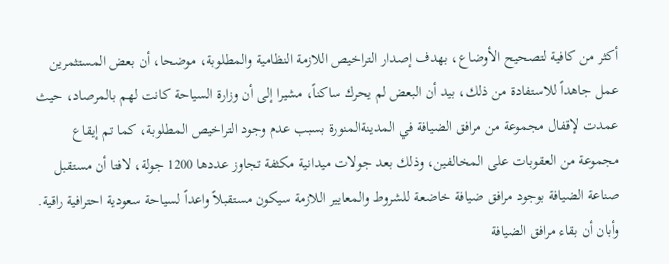أكثر من كافية لتصحيح الأوضاع، بهدف إصدار التراخيص اللازمة النظامية والمطلوبة، موضحا، أن بعض المستثمرين عمل جاهداً للاستفادة من ذلك، بيد أن البعض لم يحرك ساكناً، مشيرا إلى أن وزارة السياحة كانت لهم بالمرصاد، حيث عمدت لإقفال مجموعة من مرافق الضيافة في المدينةالمنورة بسبب عدم وجود التراخيص المطلوبة، كما تم إيقاع مجموعة من العقوبات على المخالفين، وذلك بعد جولات ميدانية مكثفة تجاوز عددها 1200 جولة، لافتا أن مستقبل صناعة الضيافة بوجود مرافق ضيافة خاضعة للشروط والمعايير اللازمة سيكون مستقبلاً واعداً لسياحة سعودية احترافية راقية. وأبان أن بقاء مرافق الضيافة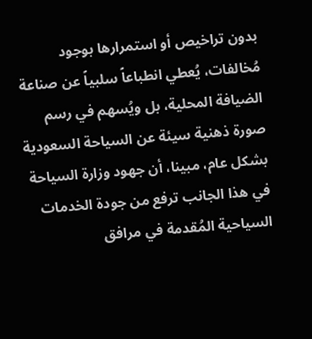بدون تراخيص أو استمرارها بوجود مُخالفات، يُعطي انطباعاً سلبياً عن صناعة الضيافة المحلية، بل ويُسهم في رسم صورة ذهنية سيئة عن السياحة السعودية بشكل عام، مبينا، أن جهود وزارة السياحة في هذا الجانب ترفع من جودة الخدمات السياحية المُقدمة في مرافق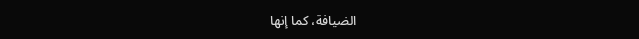الضيافة، كما إنها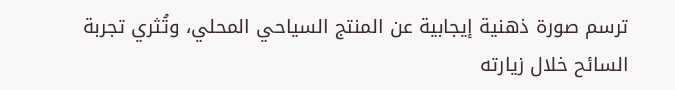ترسم صورة ذهنية إيجابية عن المنتج السياحي المحلي، وتُثري تجربة السائح خلال زيارته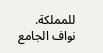للمملكة. نواف الجامع